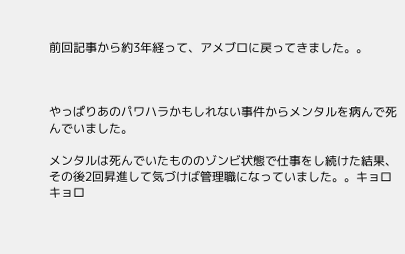前回記事から約3年経って、アメブロに戻ってきました。。



やっぱりあのパワハラかもしれない事件からメンタルを病んで死んでいました。

メンタルは死んでいたもののゾンビ状態で仕事をし続けた結果、その後2回昇進して気づけば管理職になっていました。。キョロキョロ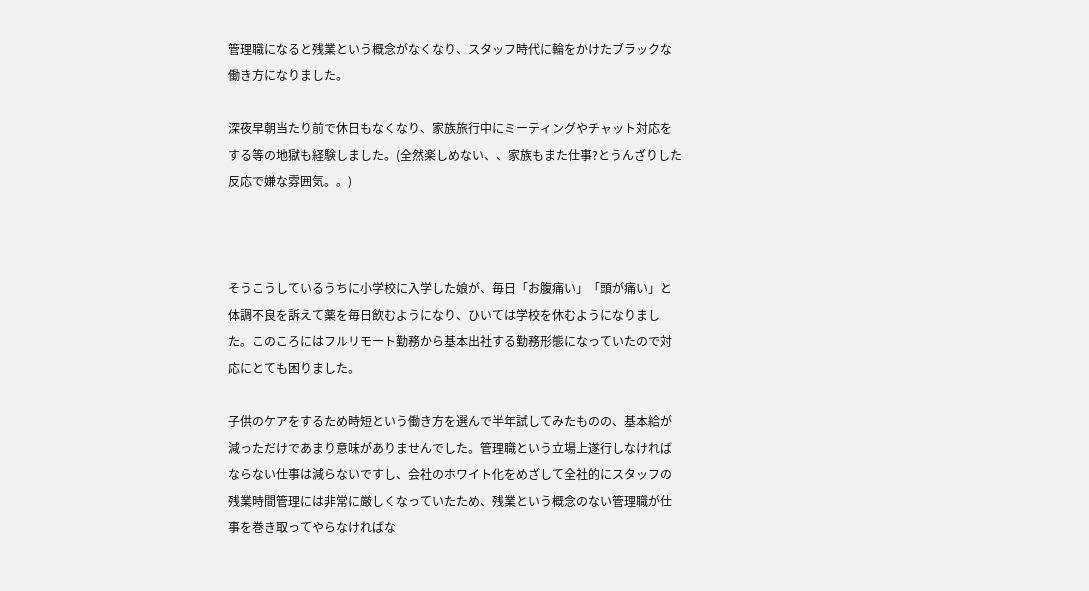管理職になると残業という概念がなくなり、スタッフ時代に輪をかけたブラックな働き方になりました。

深夜早朝当たり前で休日もなくなり、家族旅行中にミーティングやチャット対応をする等の地獄も経験しました。(全然楽しめない、、家族もまた仕事?とうんざりした反応で嫌な雰囲気。。)



そうこうしているうちに小学校に入学した娘が、毎日「お腹痛い」「頭が痛い」と体調不良を訴えて薬を毎日飲むようになり、ひいては学校を休むようになりました。このころにはフルリモート勤務から基本出社する勤務形態になっていたので対応にとても困りました。

子供のケアをするため時短という働き方を選んで半年試してみたものの、基本給が減っただけであまり意味がありませんでした。管理職という立場上遂行しなければならない仕事は減らないですし、会社のホワイト化をめざして全社的にスタッフの残業時間管理には非常に厳しくなっていたため、残業という概念のない管理職が仕事を巻き取ってやらなければな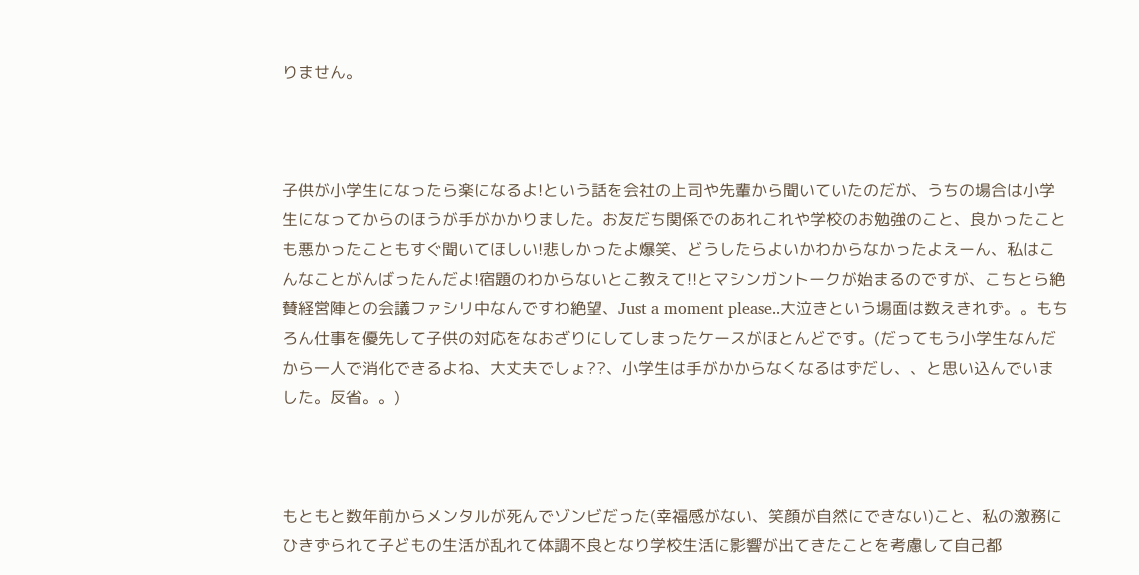りません。



子供が小学生になったら楽になるよ!という話を会社の上司や先輩から聞いていたのだが、うちの場合は小学生になってからのほうが手がかかりました。お友だち関係でのあれこれや学校のお勉強のこと、良かったことも悪かったこともすぐ聞いてほしい!悲しかったよ爆笑、どうしたらよいかわからなかったよえーん、私はこんなことがんばったんだよ!宿題のわからないとこ教えて!!とマシンガントークが始まるのですが、こちとら絶賛経営陣との会議ファシリ中なんですわ絶望、Just a moment please..大泣きという場面は数えきれず。。もちろん仕事を優先して子供の対応をなおざりにしてしまったケースがほとんどです。(だってもう小学生なんだから一人で消化できるよね、大丈夫でしょ??、小学生は手がかからなくなるはずだし、、と思い込んでいました。反省。。)



もともと数年前からメンタルが死んでゾンビだった(幸福感がない、笑顔が自然にできない)こと、私の激務にひきずられて子どもの生活が乱れて体調不良となり学校生活に影響が出てきたことを考慮して自己都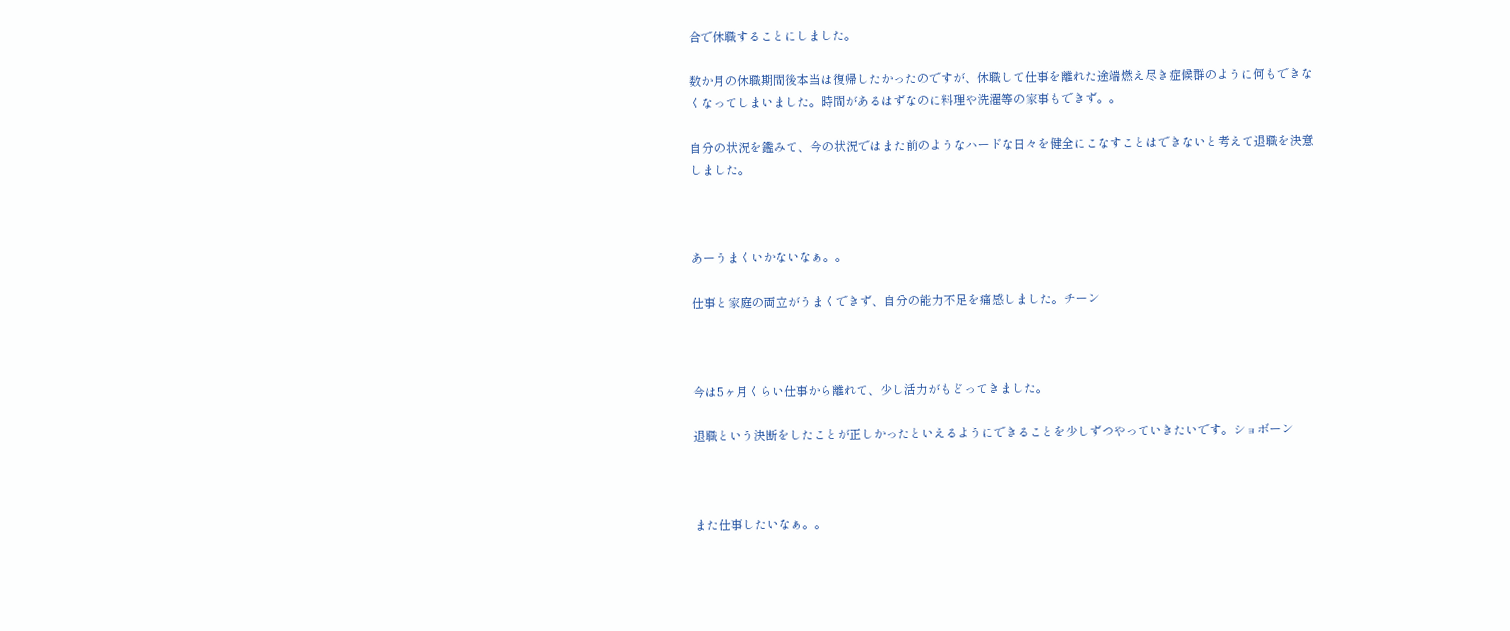合で休職することにしました。

数か月の休職期間後本当は復帰したかったのですが、休職して仕事を離れた途端燃え尽き症候群のように何もできなくなってしまいました。時間があるはずなのに料理や洗濯等の家事もできず。。

自分の状況を鑑みて、今の状況ではまた前のようなハードな日々を健全にこなすことはできないと考えて退職を決意しました。



あーうまくいかないなぁ。。

仕事と家庭の両立がうまくできず、自分の能力不足を痛感しました。チーン



今は5ヶ月くらい仕事から離れて、少し活力がもどってきました。

退職という決断をしたことが正しかったといえるようにできることを少しずつやっていきたいです。ショボーン



また仕事したいなぁ。。